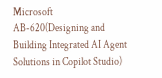Microsoft AB-620(Designing and Building Integrated AI Agent Solutions in Copilot Studio)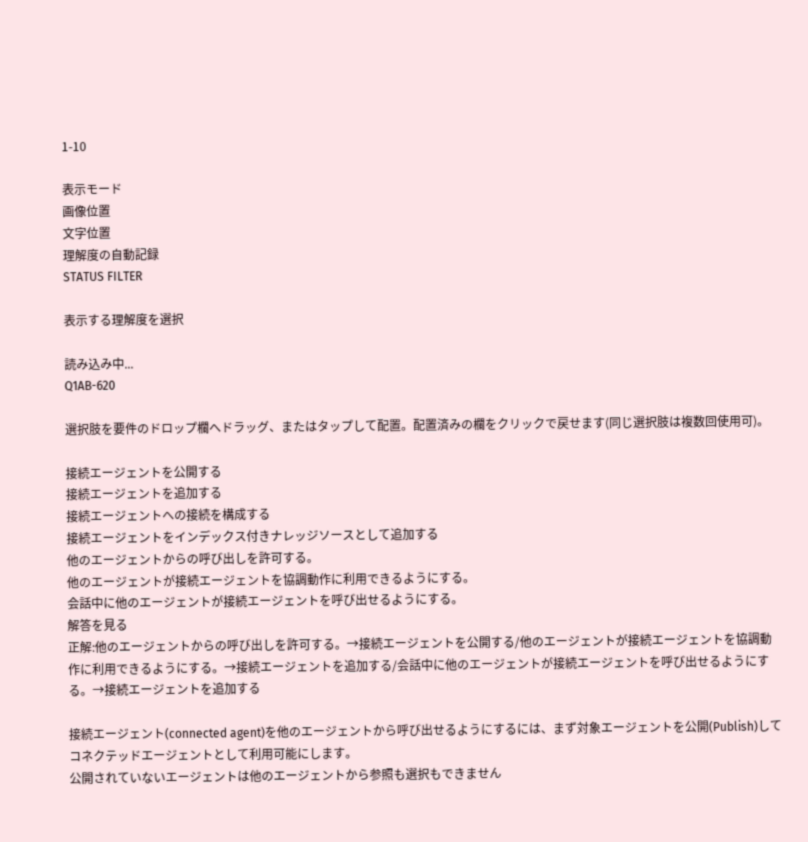1-10

表示モード
画像位置
文字位置
理解度の自動記録
STATUS FILTER

表示する理解度を選択

読み込み中...
Q1AB-620

選択肢を要件のドロップ欄へドラッグ、またはタップして配置。配置済みの欄をクリックで戻せます(同じ選択肢は複数回使用可)。

接続エージェントを公開する
接続エージェントを追加する
接続エージェントへの接続を構成する
接続エージェントをインデックス付きナレッジソースとして追加する
他のエージェントからの呼び出しを許可する。
他のエージェントが接続エージェントを協調動作に利用できるようにする。
会話中に他のエージェントが接続エージェントを呼び出せるようにする。
解答を見る
正解:他のエージェントからの呼び出しを許可する。→接続エージェントを公開する/他のエージェントが接続エージェントを協調動作に利用できるようにする。→接続エージェントを追加する/会話中に他のエージェントが接続エージェントを呼び出せるようにする。→接続エージェントを追加する

接続エージェント(connected agent)を他のエージェントから呼び出せるようにするには、まず対象エージェントを公開(Publish)してコネクテッドエージェントとして利用可能にします。
公開されていないエージェントは他のエージェントから参照も選択もできません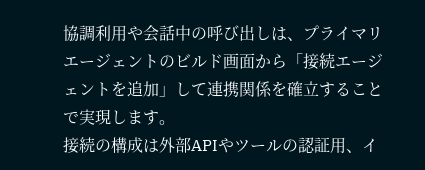協調利用や会話中の呼び出しは、プライマリエージェントのビルド画面から「接続エージェントを追加」して連携関係を確立することで実現します。
接続の構成は外部APIやツールの認証用、イ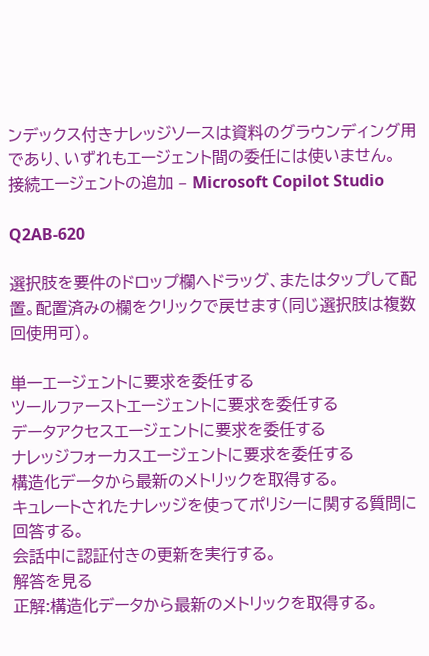ンデックス付きナレッジソースは資料のグラウンディング用であり、いずれもエージェント間の委任には使いません。
接続エージェントの追加 – Microsoft Copilot Studio

Q2AB-620

選択肢を要件のドロップ欄へドラッグ、またはタップして配置。配置済みの欄をクリックで戻せます(同じ選択肢は複数回使用可)。

単一エージェントに要求を委任する
ツールファーストエージェントに要求を委任する
データアクセスエージェントに要求を委任する
ナレッジフォーカスエージェントに要求を委任する
構造化データから最新のメトリックを取得する。
キュレートされたナレッジを使ってポリシーに関する質問に回答する。
会話中に認証付きの更新を実行する。
解答を見る
正解:構造化データから最新のメトリックを取得する。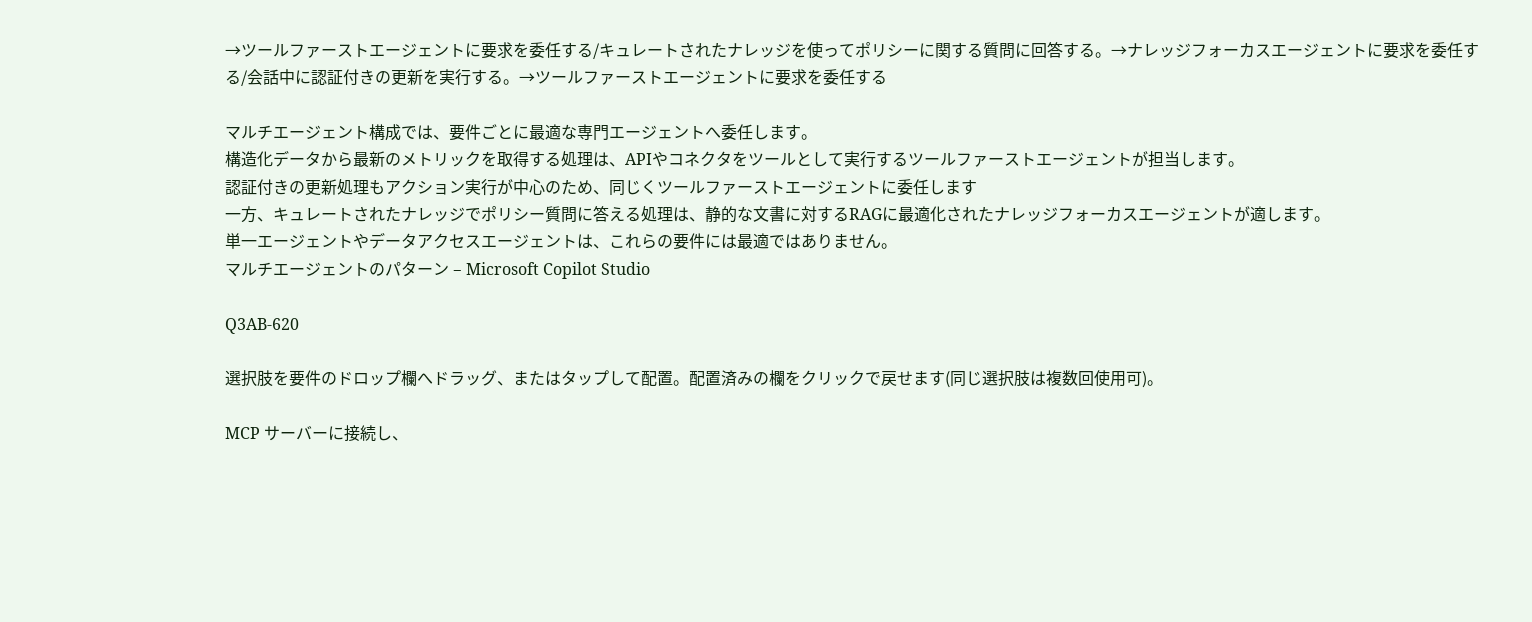→ツールファーストエージェントに要求を委任する/キュレートされたナレッジを使ってポリシーに関する質問に回答する。→ナレッジフォーカスエージェントに要求を委任する/会話中に認証付きの更新を実行する。→ツールファーストエージェントに要求を委任する

マルチエージェント構成では、要件ごとに最適な専門エージェントへ委任します。
構造化データから最新のメトリックを取得する処理は、APIやコネクタをツールとして実行するツールファーストエージェントが担当します。
認証付きの更新処理もアクション実行が中心のため、同じくツールファーストエージェントに委任します
一方、キュレートされたナレッジでポリシー質問に答える処理は、静的な文書に対するRAGに最適化されたナレッジフォーカスエージェントが適します。
単一エージェントやデータアクセスエージェントは、これらの要件には最適ではありません。
マルチエージェントのパターン – Microsoft Copilot Studio

Q3AB-620

選択肢を要件のドロップ欄へドラッグ、またはタップして配置。配置済みの欄をクリックで戻せます(同じ選択肢は複数回使用可)。

MCP サーバーに接続し、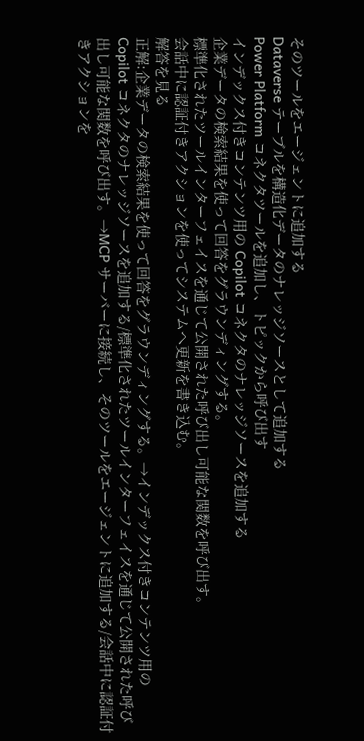そのツールをエージェントに追加する
Dataverse テーブルを構造化データのナレッジソースとして追加する
Power Platform コネクタツールを追加し、トピックから呼び出す
インデックス付きコンテンツ用の Copilot コネクタのナレッジソースを追加する
企業データの検索結果を使って回答をグラウンディングする。
標準化されたツールインターフェイスを通じて公開された呼び出し可能な関数を呼び出す。
会話中に認証付きアクションを使ってシステムへ更新を書き込む。
解答を見る
正解:企業データの検索結果を使って回答をグラウンディングする。→インデックス付きコンテンツ用の Copilot コネクタのナレッジソースを追加する/標準化されたツールインターフェイスを通じて公開された呼び出し可能な関数を呼び出す。→MCP サーバーに接続し、そのツールをエージェントに追加する/会話中に認証付きアクションを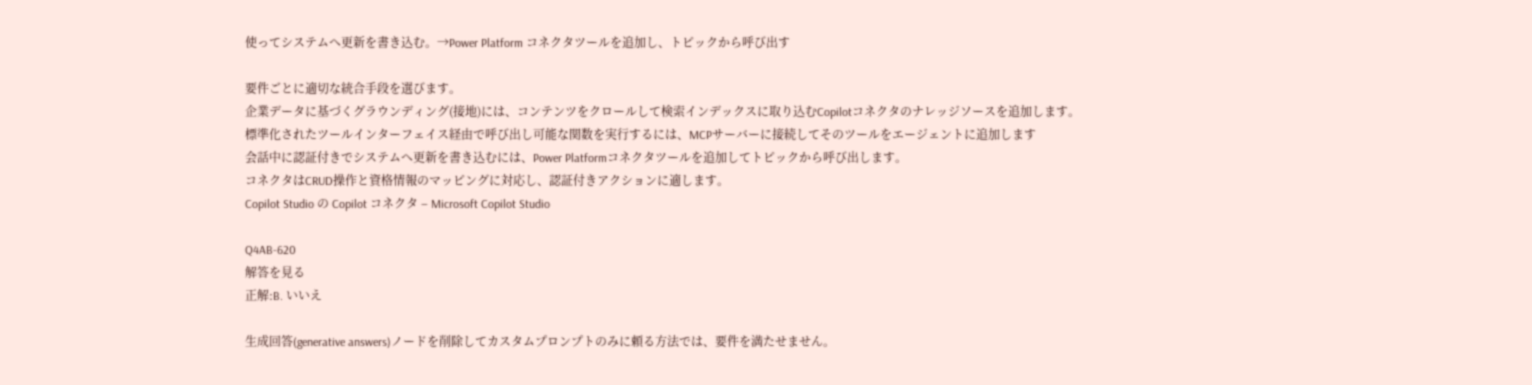使ってシステムへ更新を書き込む。→Power Platform コネクタツールを追加し、トピックから呼び出す

要件ごとに適切な統合手段を選びます。
企業データに基づくグラウンディング(接地)には、コンテンツをクロールして検索インデックスに取り込むCopilotコネクタのナレッジソースを追加します。
標準化されたツールインターフェイス経由で呼び出し可能な関数を実行するには、MCPサーバーに接続してそのツールをエージェントに追加します
会話中に認証付きでシステムへ更新を書き込むには、Power Platformコネクタツールを追加してトピックから呼び出します。
コネクタはCRUD操作と資格情報のマッピングに対応し、認証付きアクションに適します。
Copilot Studio の Copilot コネクタ – Microsoft Copilot Studio

Q4AB-620
解答を見る
正解:B. いいえ

生成回答(generative answers)ノードを削除してカスタムプロンプトのみに頼る方法では、要件を満たせません。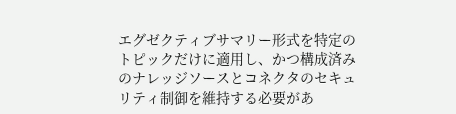エグゼクティブサマリー形式を特定のトピックだけに適用し、かつ構成済みのナレッジソースとコネクタのセキュリティ制御を維持する必要があ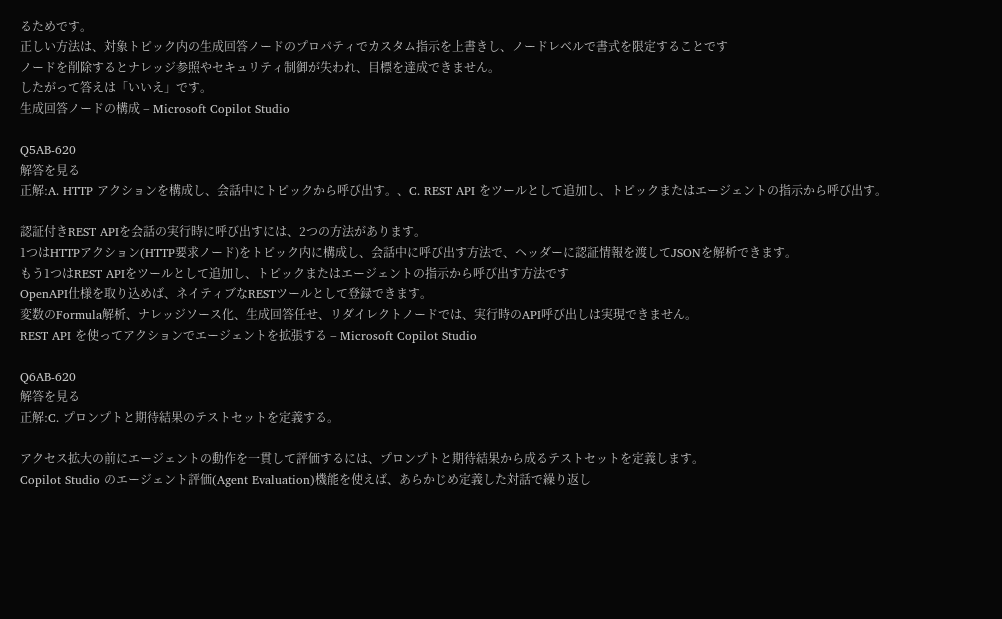るためです。
正しい方法は、対象トピック内の生成回答ノードのプロパティでカスタム指示を上書きし、ノードレベルで書式を限定することです
ノードを削除するとナレッジ参照やセキュリティ制御が失われ、目標を達成できません。
したがって答えは「いいえ」です。
生成回答ノードの構成 – Microsoft Copilot Studio

Q5AB-620
解答を見る
正解:A. HTTP アクションを構成し、会話中にトピックから呼び出す。、C. REST API をツールとして追加し、トピックまたはエージェントの指示から呼び出す。

認証付きREST APIを会話の実行時に呼び出すには、2つの方法があります。
1つはHTTPアクション(HTTP要求ノード)をトピック内に構成し、会話中に呼び出す方法で、ヘッダーに認証情報を渡してJSONを解析できます。
もう1つはREST APIをツールとして追加し、トピックまたはエージェントの指示から呼び出す方法です
OpenAPI仕様を取り込めば、ネイティブなRESTツールとして登録できます。
変数のFormula解析、ナレッジソース化、生成回答任せ、リダイレクトノードでは、実行時のAPI呼び出しは実現できません。
REST API を使ってアクションでエージェントを拡張する – Microsoft Copilot Studio

Q6AB-620
解答を見る
正解:C. プロンプトと期待結果のテストセットを定義する。

アクセス拡大の前にエージェントの動作を一貫して評価するには、プロンプトと期待結果から成るテストセットを定義します。
Copilot Studio のエージェント評価(Agent Evaluation)機能を使えば、あらかじめ定義した対話で繰り返し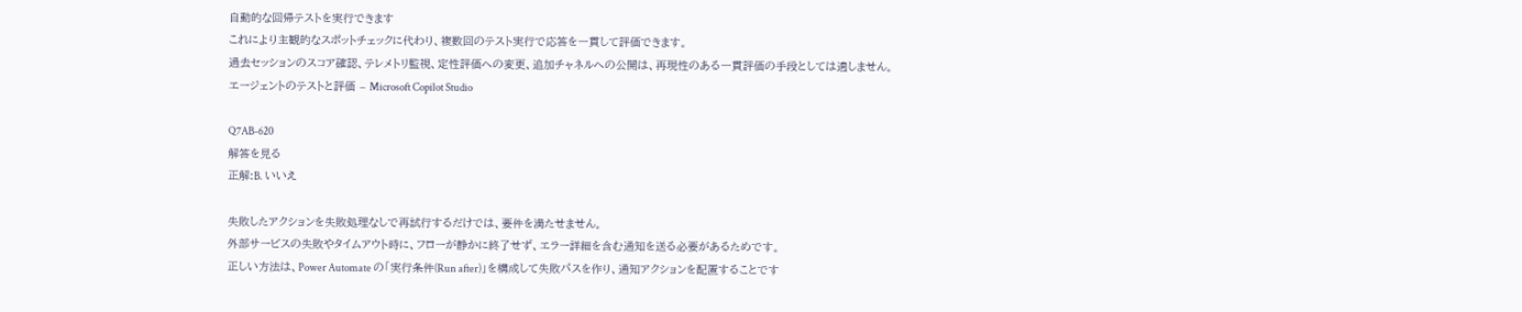自動的な回帰テストを実行できます
これにより主観的なスポットチェックに代わり、複数回のテスト実行で応答を一貫して評価できます。
過去セッションのスコア確認、テレメトリ監視、定性評価への変更、追加チャネルへの公開は、再現性のある一貫評価の手段としては適しません。
エージェントのテストと評価 – Microsoft Copilot Studio

Q7AB-620
解答を見る
正解:B. いいえ

失敗したアクションを失敗処理なしで再試行するだけでは、要件を満たせません。
外部サービスの失敗やタイムアウト時に、フローが静かに終了せず、エラー詳細を含む通知を送る必要があるためです。
正しい方法は、Power Automate の「実行条件(Run after)」を構成して失敗パスを作り、通知アクションを配置することです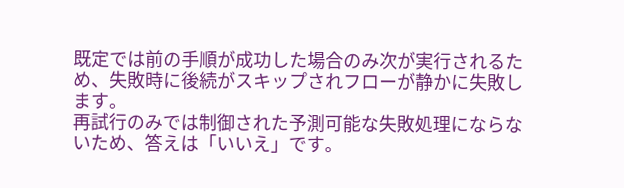既定では前の手順が成功した場合のみ次が実行されるため、失敗時に後続がスキップされフローが静かに失敗します。
再試行のみでは制御された予測可能な失敗処理にならないため、答えは「いいえ」です。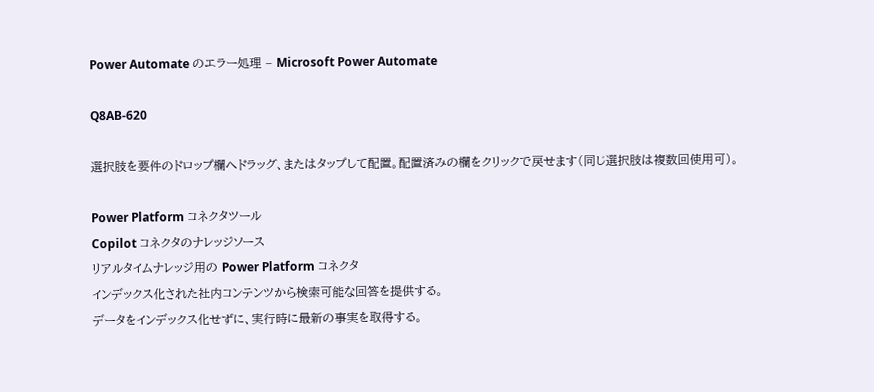Power Automate のエラー処理 – Microsoft Power Automate

Q8AB-620

選択肢を要件のドロップ欄へドラッグ、またはタップして配置。配置済みの欄をクリックで戻せます(同じ選択肢は複数回使用可)。

Power Platform コネクタツール
Copilot コネクタのナレッジソース
リアルタイムナレッジ用の Power Platform コネクタ
インデックス化された社内コンテンツから検索可能な回答を提供する。
データをインデックス化せずに、実行時に最新の事実を取得する。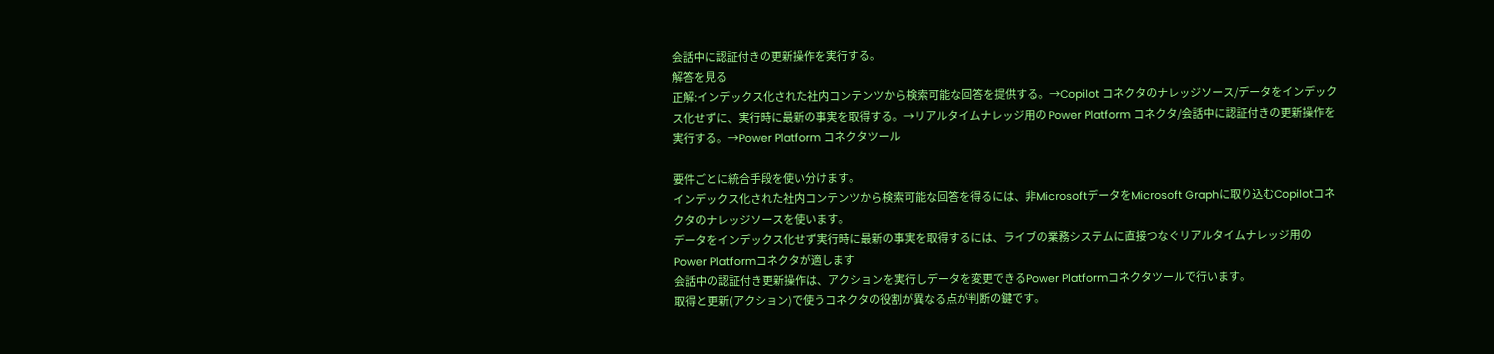会話中に認証付きの更新操作を実行する。
解答を見る
正解:インデックス化された社内コンテンツから検索可能な回答を提供する。→Copilot コネクタのナレッジソース/データをインデックス化せずに、実行時に最新の事実を取得する。→リアルタイムナレッジ用の Power Platform コネクタ/会話中に認証付きの更新操作を実行する。→Power Platform コネクタツール

要件ごとに統合手段を使い分けます。
インデックス化された社内コンテンツから検索可能な回答を得るには、非MicrosoftデータをMicrosoft Graphに取り込むCopilotコネクタのナレッジソースを使います。
データをインデックス化せず実行時に最新の事実を取得するには、ライブの業務システムに直接つなぐリアルタイムナレッジ用のPower Platformコネクタが適します
会話中の認証付き更新操作は、アクションを実行しデータを変更できるPower Platformコネクタツールで行います。
取得と更新(アクション)で使うコネクタの役割が異なる点が判断の鍵です。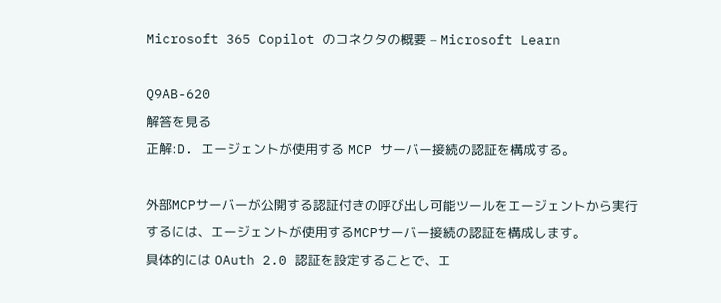Microsoft 365 Copilot のコネクタの概要 – Microsoft Learn

Q9AB-620
解答を見る
正解:D. エージェントが使用する MCP サーバー接続の認証を構成する。

外部MCPサーバーが公開する認証付きの呼び出し可能ツールをエージェントから実行するには、エージェントが使用するMCPサーバー接続の認証を構成します。
具体的には OAuth 2.0 認証を設定することで、エ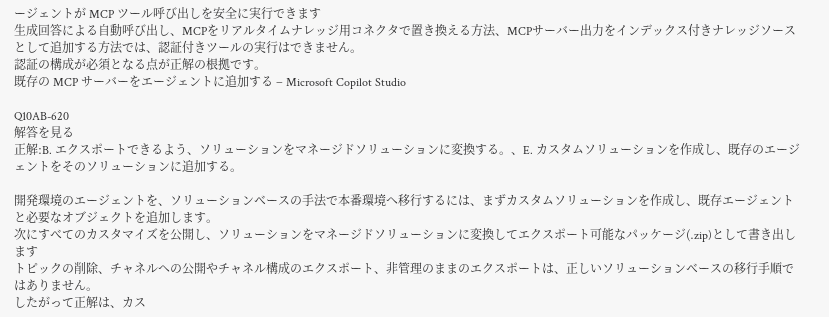ージェントが MCP ツール呼び出しを安全に実行できます
生成回答による自動呼び出し、MCPをリアルタイムナレッジ用コネクタで置き換える方法、MCPサーバー出力をインデックス付きナレッジソースとして追加する方法では、認証付きツールの実行はできません。
認証の構成が必須となる点が正解の根拠です。
既存の MCP サーバーをエージェントに追加する – Microsoft Copilot Studio

Q10AB-620
解答を見る
正解:B. エクスポートできるよう、ソリューションをマネージドソリューションに変換する。、E. カスタムソリューションを作成し、既存のエージェントをそのソリューションに追加する。

開発環境のエージェントを、ソリューションベースの手法で本番環境へ移行するには、まずカスタムソリューションを作成し、既存エージェントと必要なオブジェクトを追加します。
次にすべてのカスタマイズを公開し、ソリューションをマネージドソリューションに変換してエクスポート可能なパッケージ(.zip)として書き出します
トピックの削除、チャネルへの公開やチャネル構成のエクスポート、非管理のままのエクスポートは、正しいソリューションベースの移行手順ではありません。
したがって正解は、カス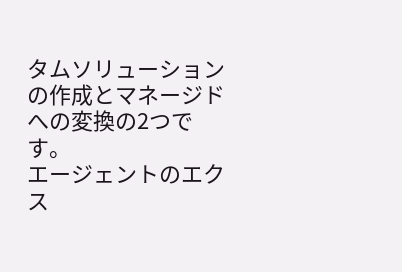タムソリューションの作成とマネージドへの変換の2つです。
エージェントのエクス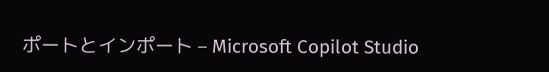ポートとインポート – Microsoft Copilot Studio